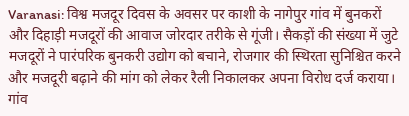Varanasi: विश्व मजदूर दिवस के अवसर पर काशी के नागेपुर गांव में बुनकरों और दिहाड़ी मजदूरों की आवाज जोरदार तरीके से गूंजी। सैकड़ों की संख्या में जुटे मजदूरों ने पारंपरिक बुनकरी उद्योग को बचाने, रोजगार की स्थिरता सुनिश्चित करने और मजदूरी बढ़ाने की मांग को लेकर रैली निकालकर अपना विरोध दर्ज कराया।
गांव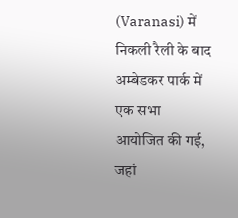(Varanasi) में निकली रैली के बाद अम्बेडकर पार्क में एक सभा आयोजित की गई, जहां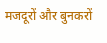मजदूरों और बुनकरों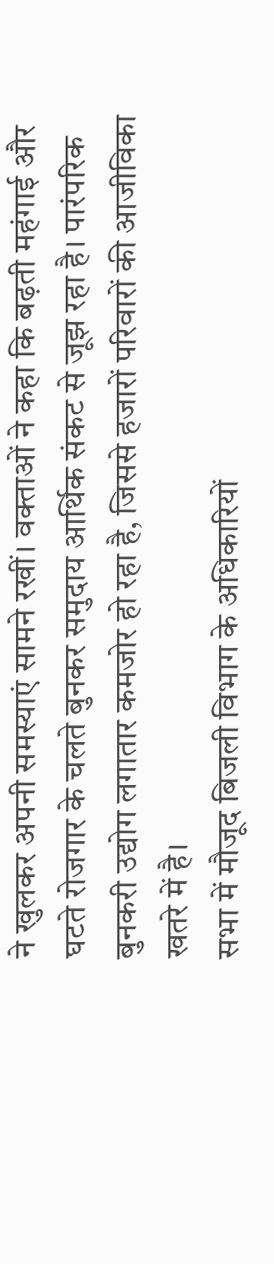ने खुलकर अपनी समस्याएं सामने रखीं। वक्ताओं ने कहा कि बढ़ती महंगाई और घटते रोजगार के चलते बुनकर समुदाय आर्थिक संकट से जूझ रहा है। पारंपरिक बुनकरी उद्योग लगातार कमजोर हो रहा है, जिससे हजारों परिवारों की आजीविका खतरे में है।
सभा में मौजूद बिजली विभाग के अधिकारियों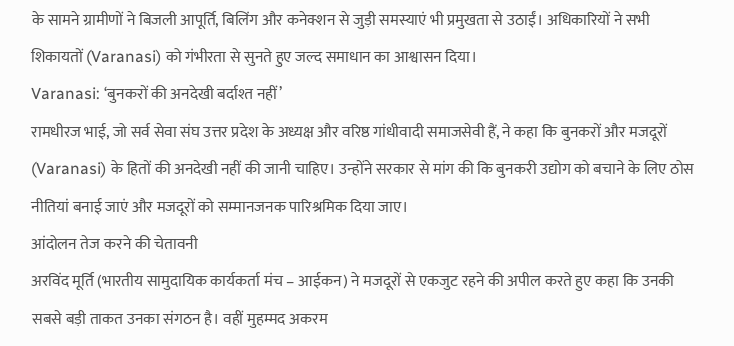के सामने ग्रामीणों ने बिजली आपूर्ति, बिलिंग और कनेक्शन से जुड़ी समस्याएं भी प्रमुखता से उठाईं। अधिकारियों ने सभी शिकायतों (Varanasi) को गंभीरता से सुनते हुए जल्द समाधान का आश्वासन दिया।
Varanasi: ‘बुनकरों की अनदेखी बर्दाश्त नहीं’
रामधीरज भाई, जो सर्व सेवा संघ उत्तर प्रदेश के अध्यक्ष और वरिष्ठ गांधीवादी समाजसेवी हैं, ने कहा कि बुनकरों और मजदूरों (Varanasi) के हितों की अनदेखी नहीं की जानी चाहिए। उन्होंने सरकार से मांग की कि बुनकरी उद्योग को बचाने के लिए ठोस नीतियां बनाई जाएं और मजदूरों को सम्मानजनक पारिश्रमिक दिया जाए।
आंदोलन तेज करने की चेतावनी
अरविंद मूर्ति (भारतीय सामुदायिक कार्यकर्ता मंच – आईकन) ने मजदूरों से एकजुट रहने की अपील करते हुए कहा कि उनकी सबसे बड़ी ताकत उनका संगठन है। वहीं मुहम्मद अकरम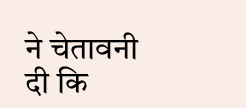ने चेतावनी दी कि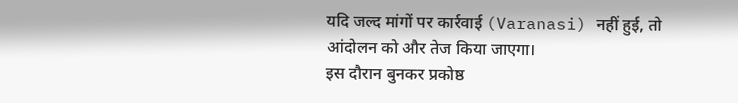यदि जल्द मांगों पर कार्रवाई (Varanasi) नहीं हुई, तो आंदोलन को और तेज किया जाएगा।
इस दौरान बुनकर प्रकोष्ठ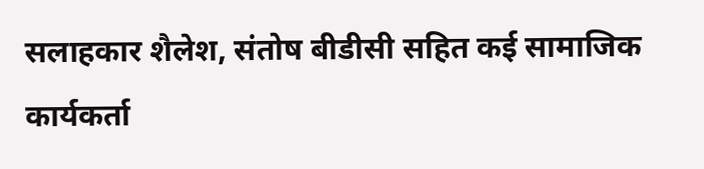सलाहकार शैलेश, संतोष बीडीसी सहित कई सामाजिक कार्यकर्ता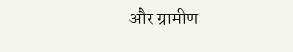और ग्रामीण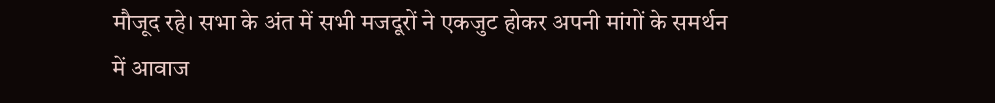मौजूद रहे। सभा के अंत में सभी मजदूरों ने एकजुट होकर अपनी मांगों के समर्थन में आवाज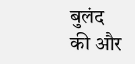बुलंद की और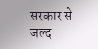सरकार से जल्द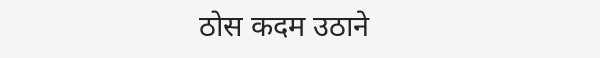ठोस कदम उठाने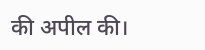की अपील की।